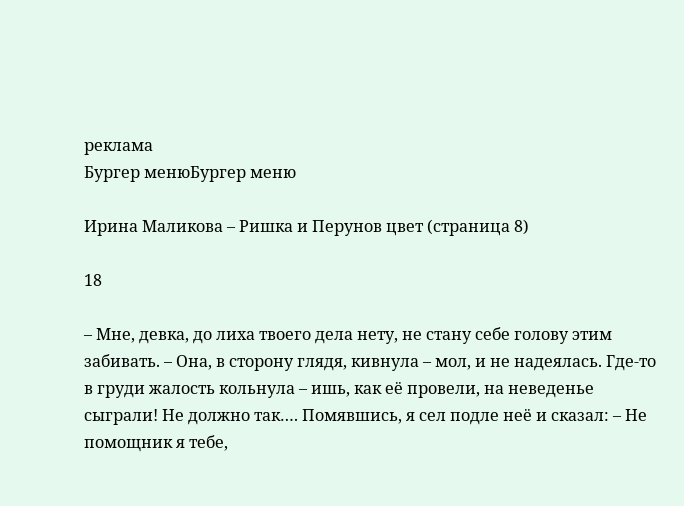реклама
Бургер менюБургер меню

Ирина Маликова – Ришка и Перунов цвет (страница 8)

18

– Мне, девка, до лиха твоего дела нету, не стану себе голову этим забивать. – Она, в сторону глядя, кивнула – мол, и не надеялась. Где-то в груди жалость кольнула – ишь, как её провели, на неведенье сыграли! Не должно так…. Помявшись, я сел подле неё и сказал: – Не помощник я тебе,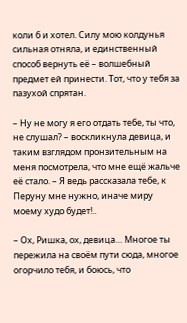коли б и хотел. Силу мою колдунья сильная отняла, и единственный способ вернуть её – волшебный предмет ей принести. Тот, что у тебя за пазухой спрятан.

– Ну не могу я его отдать тебе, ты что, не слушал? – воскликнула девица, и таким взглядом пронзительным на меня посмотрела, что мне ещё жальче её стало. – Я ведь рассказала тебе, к Перуну мне нужно, иначе миру моему худо будет!..

– Ох, Ришка, ох, девица… Многое ты пережила на своём пути сюда, многое огорчило тебя, и боюсь, что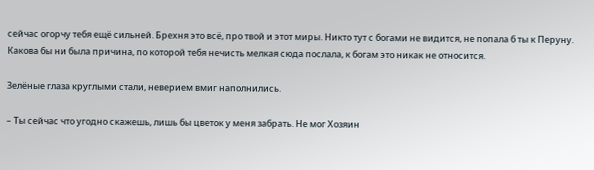сейчас огорчу тебя ещё сильней. Брехня это всё, про твой и этот миры. Никто тут с богами не видится, не попала б ты к Перуну. Какова бы ни была причина, по которой тебя нечисть мелкая сюда послала, к богам это никак не относится.

Зелёные глаза круглыми стали, неверием вмиг наполнились.

– Ты сейчас что угодно скажешь, лишь бы цветок у меня забрать. Не мог Хозяин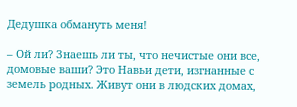Дедушка обмануть меня!

– Ой ли? Знаешь ли ты, что нечистые они все, домовые ваши? Это Навьи дети, изгнанные с земель родных. Живут они в людских домах,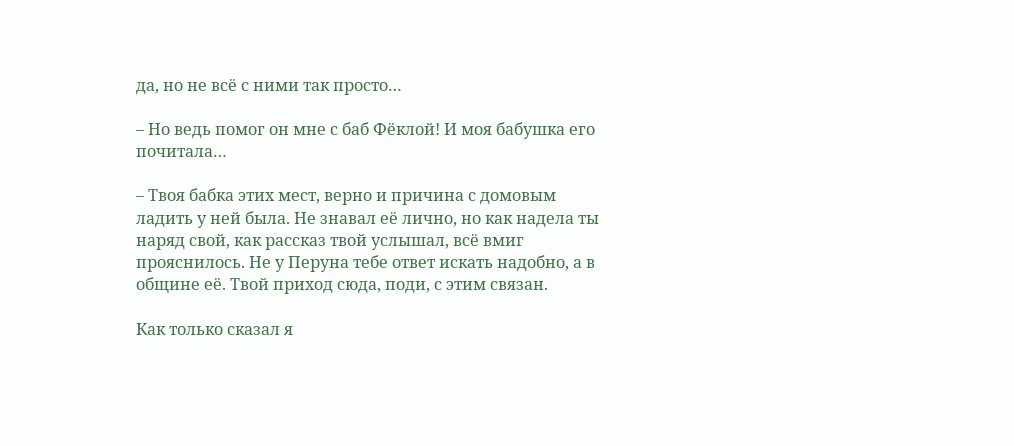да, но не всё с ними так просто…

– Но ведь помог он мне с баб Фёклой! И моя бабушка его почитала…

– Твоя бабка этих мест, верно и причина с домовым ладить у ней была. Не знавал её лично, но как надела ты наряд свой, как рассказ твой услышал, всё вмиг прояснилось. Не у Перуна тебе ответ искать надобно, а в общине её. Твой приход сюда, поди, с этим связан.

Как только сказал я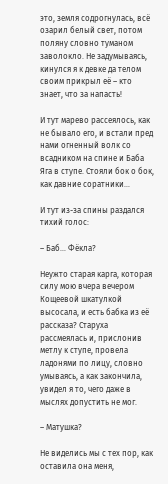это, земля содрогнулась, всё озарил белый свет, потом поляну словно туманом заволокло. Не задумываясь, кинулся я к девке да телом своим прикрыл её – кто знает, что за напасть!

И тут марево рассеялось, как не бывало его, и встали пред нами огненный волк со всадником на спине и Баба Яга в ступе. Стояли бок о бок, как давние соратники…

И тут из-за спины раздался тихий голос:

– Баб… Фёкла?

Неужто старая карга, которая силу мою вчера вечером Кощеевой шкатулкой высосала, и есть бабка из её рассказа? Старуха рассмеялась и, прислонив метлу к ступе, провела ладонями по лицу, словно умываясь, а как закончила, увидел я то, чего даже в мыслях допустить не мог.

– Матушка?

Не виделись мы с тех пор, как оставила она меня,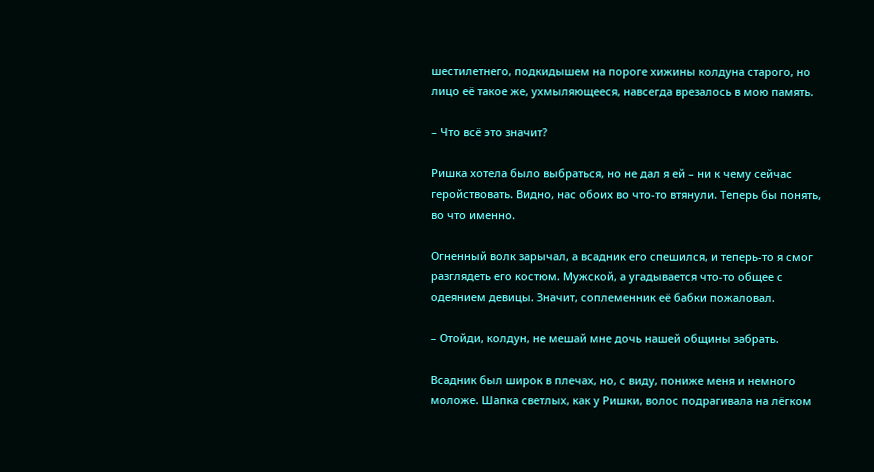шестилетнего, подкидышем на пороге хижины колдуна старого, но лицо её такое же, ухмыляющееся, навсегда врезалось в мою память.

– Что всё это значит?

Ришка хотела было выбраться, но не дал я ей – ни к чему сейчас геройствовать. Видно, нас обоих во что-то втянули. Теперь бы понять, во что именно.

Огненный волк зарычал, а всадник его спешился, и теперь-то я смог разглядеть его костюм. Мужской, а угадывается что-то общее с одеянием девицы. Значит, соплеменник её бабки пожаловал.

– Отойди, колдун, не мешай мне дочь нашей общины забрать.

Всадник был широк в плечах, но, с виду, пониже меня и немного моложе. Шапка светлых, как у Ришки, волос подрагивала на лёгком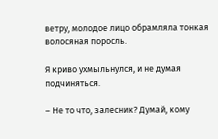ветру, молодое лицо обрамляла тонкая волосяная поросль.

Я криво ухмыльнулся, и не думая подчиняться.

– Не то что, залесник? Думай, кому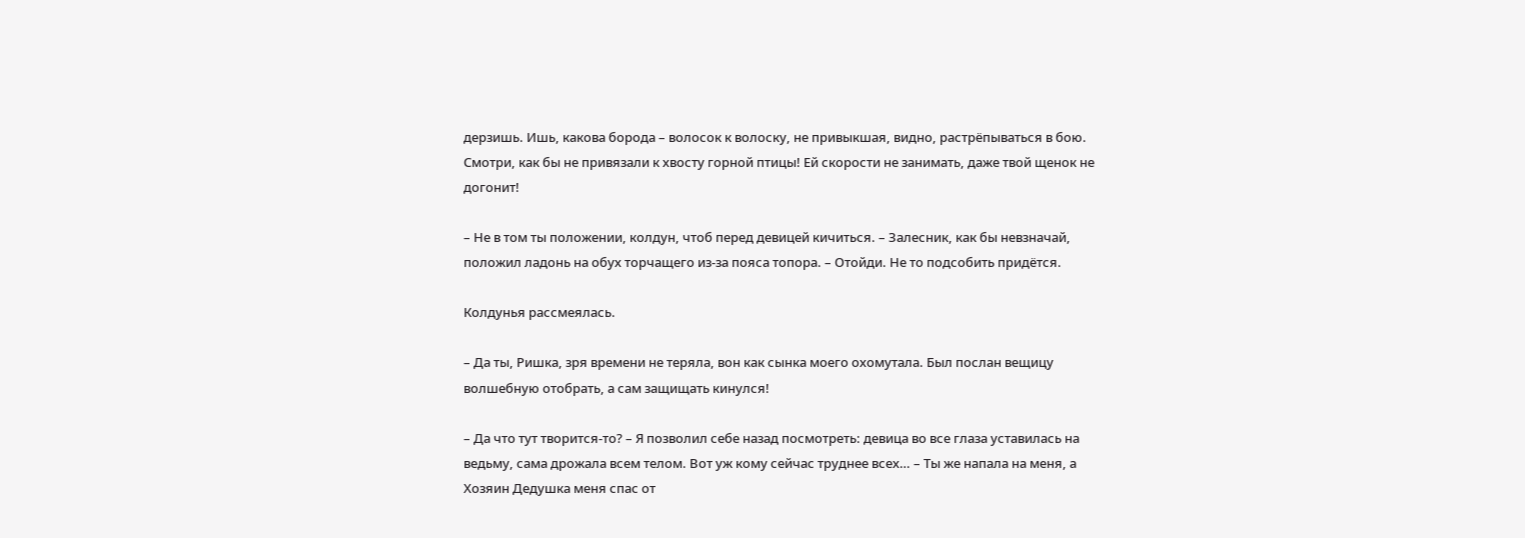дерзишь. Ишь, какова борода – волосок к волоску, не привыкшая, видно, растрёпываться в бою. Смотри, как бы не привязали к хвосту горной птицы! Ей скорости не занимать, даже твой щенок не догонит!

– Не в том ты положении, колдун, чтоб перед девицей кичиться. – Залесник, как бы невзначай, положил ладонь на обух торчащего из-за пояса топора. – Отойди. Не то подсобить придётся.

Колдунья рассмеялась.

– Да ты, Ришка, зря времени не теряла, вон как сынка моего охомутала. Был послан вещицу волшебную отобрать, а сам защищать кинулся!

– Да что тут творится-то? – Я позволил себе назад посмотреть: девица во все глаза уставилась на ведьму, сама дрожала всем телом. Вот уж кому сейчас труднее всех… – Ты же напала на меня, а Хозяин Дедушка меня спас от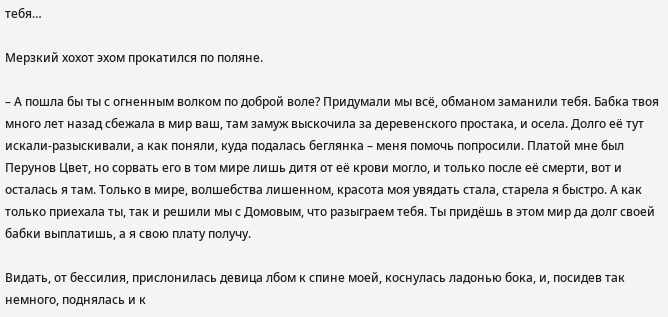тебя…

Мерзкий хохот эхом прокатился по поляне.

– А пошла бы ты с огненным волком по доброй воле? Придумали мы всё, обманом заманили тебя. Бабка твоя много лет назад сбежала в мир ваш, там замуж выскочила за деревенского простака, и осела. Долго её тут искали-разыскивали, а как поняли, куда подалась беглянка – меня помочь попросили. Платой мне был Перунов Цвет, но сорвать его в том мире лишь дитя от её крови могло, и только после её смерти, вот и осталась я там. Только в мире, волшебства лишенном, красота моя увядать стала, старела я быстро. А как только приехала ты, так и решили мы с Домовым, что разыграем тебя. Ты придёшь в этом мир да долг своей бабки выплатишь, а я свою плату получу.

Видать, от бессилия, прислонилась девица лбом к спине моей, коснулась ладонью бока, и, посидев так немного, поднялась и к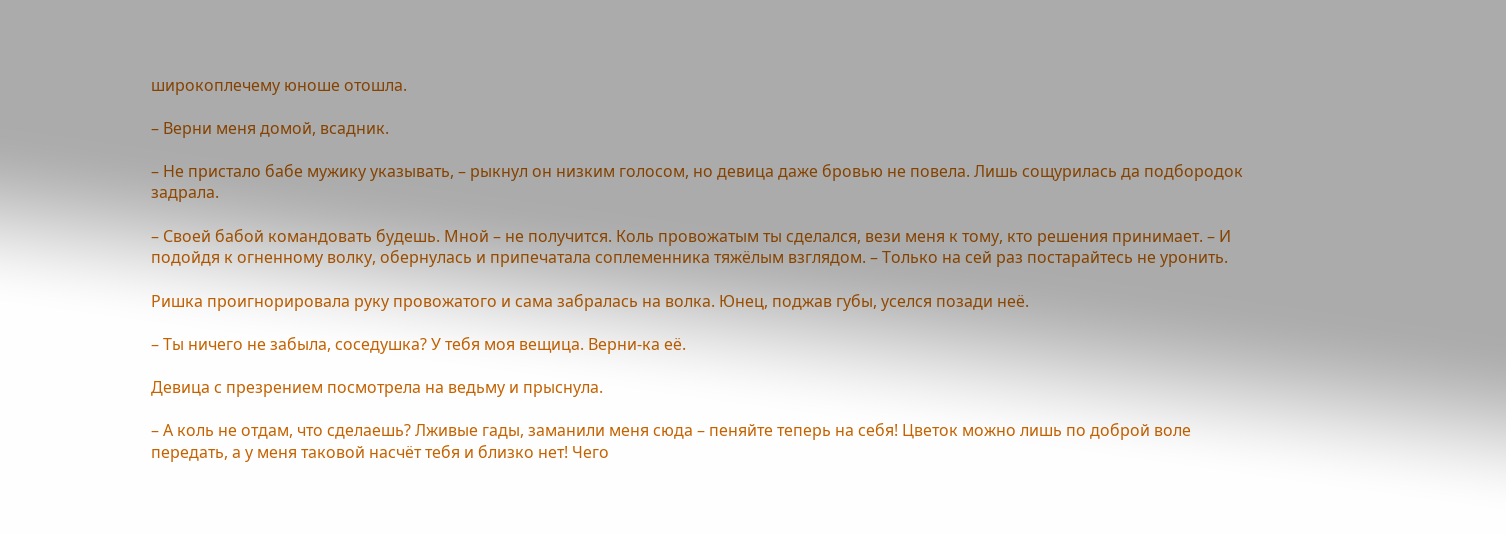широкоплечему юноше отошла.

– Верни меня домой, всадник.

– Не пристало бабе мужику указывать, – рыкнул он низким голосом, но девица даже бровью не повела. Лишь сощурилась да подбородок задрала.

– Своей бабой командовать будешь. Мной – не получится. Коль провожатым ты сделался, вези меня к тому, кто решения принимает. – И подойдя к огненному волку, обернулась и припечатала соплеменника тяжёлым взглядом. – Только на сей раз постарайтесь не уронить.

Ришка проигнорировала руку провожатого и сама забралась на волка. Юнец, поджав губы, уселся позади неё.

– Ты ничего не забыла, соседушка? У тебя моя вещица. Верни-ка её.

Девица с презрением посмотрела на ведьму и прыснула.

– А коль не отдам, что сделаешь? Лживые гады, заманили меня сюда – пеняйте теперь на себя! Цветок можно лишь по доброй воле передать, а у меня таковой насчёт тебя и близко нет! Чего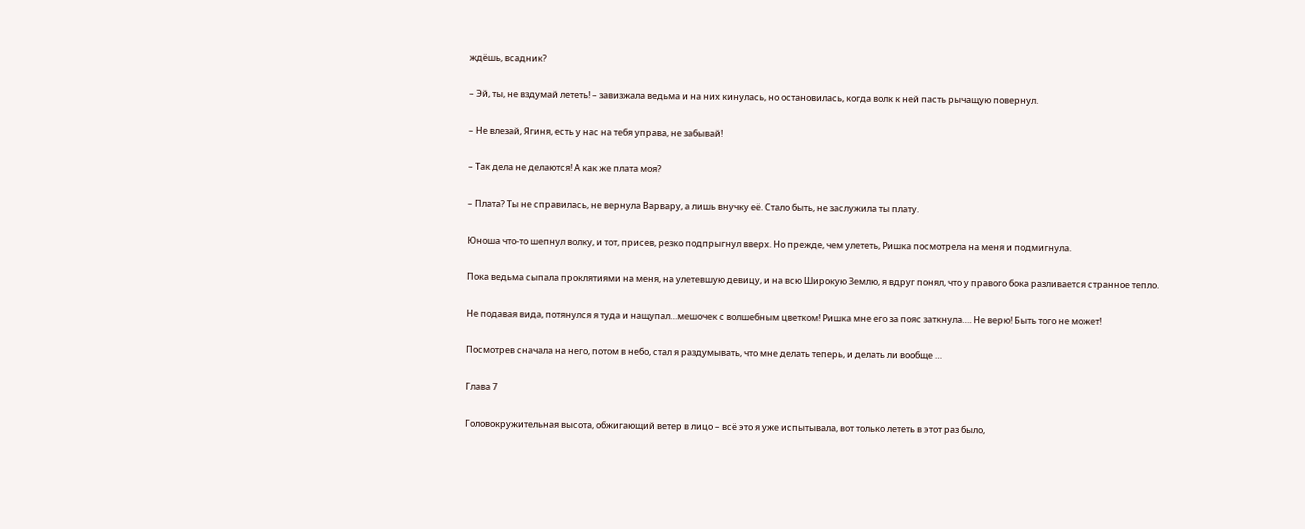ждёшь, всадник?

– Эй, ты, не вздумай лететь! – завизжала ведьма и на них кинулась, но остановилась, когда волк к ней пасть рычащую повернул.

– Не влезай, Ягиня, есть у нас на тебя управа, не забывай!

– Так дела не делаются! А как же плата моя?

– Плата? Ты не справилась, не вернула Варвару, а лишь внучку её. Стало быть, не заслужила ты плату.

Юноша что-то шепнул волку, и тот, присев, резко подпрыгнул вверх. Но прежде, чем улететь, Ришка посмотрела на меня и подмигнула.

Пока ведьма сыпала проклятиями на меня, на улетевшую девицу, и на всю Широкую Землю, я вдруг понял, что у правого бока разливается странное тепло.

Не подавая вида, потянулся я туда и нащупал…мешочек с волшебным цветком! Ришка мне его за пояс заткнула…. Не верю! Быть того не может!

Посмотрев сначала на него, потом в небо, стал я раздумывать, что мне делать теперь, и делать ли вообще …

Глава 7

Головокружительная высота, обжигающий ветер в лицо – всё это я уже испытывала, вот только лететь в этот раз было,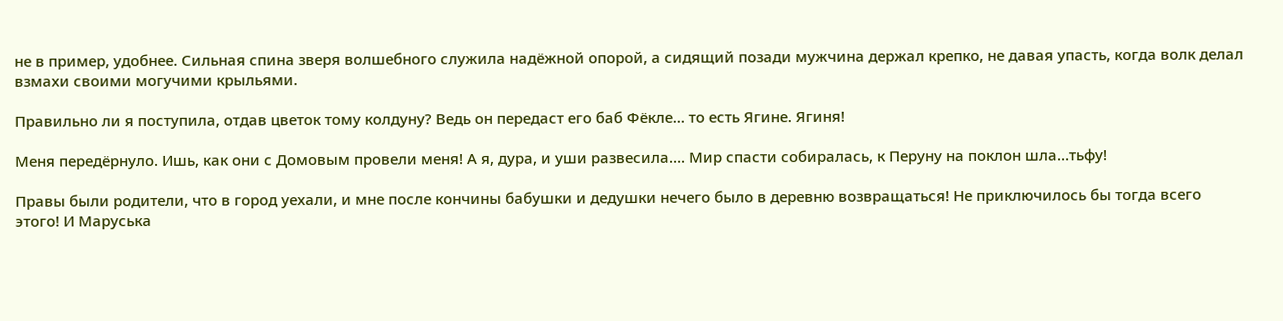не в пример, удобнее. Сильная спина зверя волшебного служила надёжной опорой, а сидящий позади мужчина держал крепко, не давая упасть, когда волк делал взмахи своими могучими крыльями.

Правильно ли я поступила, отдав цветок тому колдуну? Ведь он передаст его баб Фёкле… то есть Ягине. Ягиня!

Меня передёрнуло. Ишь, как они с Домовым провели меня! А я, дура, и уши развесила…. Мир спасти собиралась, к Перуну на поклон шла…тьфу!

Правы были родители, что в город уехали, и мне после кончины бабушки и дедушки нечего было в деревню возвращаться! Не приключилось бы тогда всего этого! И Маруська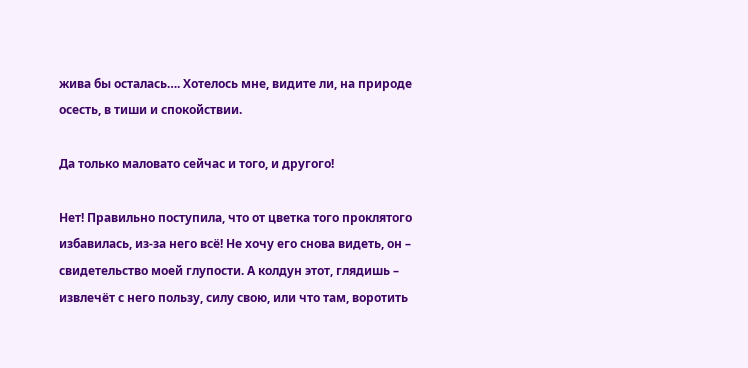жива бы осталась…. Хотелось мне, видите ли, на природе осесть, в тиши и спокойствии.

Да только маловато сейчас и того, и другого!

Нет! Правильно поступила, что от цветка того проклятого избавилась, из-за него всё! Не хочу его снова видеть, он – свидетельство моей глупости. А колдун этот, глядишь – извлечёт с него пользу, силу свою, или что там, воротить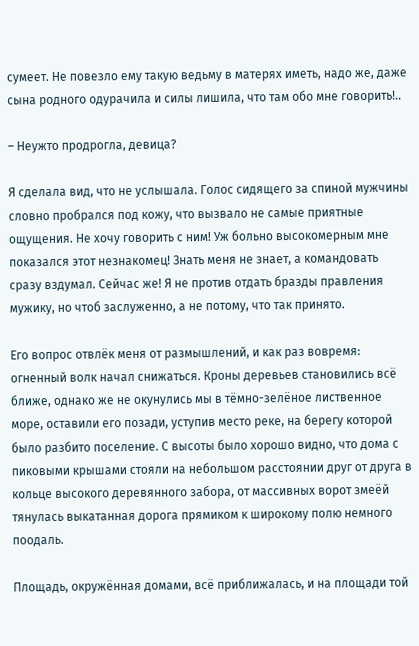сумеет. Не повезло ему такую ведьму в матерях иметь, надо же, даже сына родного одурачила и силы лишила, что там обо мне говорить!..

– Неужто продрогла, девица?

Я сделала вид, что не услышала. Голос сидящего за спиной мужчины словно пробрался под кожу, что вызвало не самые приятные ощущения. Не хочу говорить с ним! Уж больно высокомерным мне показался этот незнакомец! Знать меня не знает, а командовать сразу вздумал. Сейчас же! Я не против отдать бразды правления мужику, но чтоб заслуженно, а не потому, что так принято.

Его вопрос отвлёк меня от размышлений, и как раз вовремя: огненный волк начал снижаться. Кроны деревьев становились всё ближе, однако же не окунулись мы в тёмно-зелёное лиственное море, оставили его позади, уступив место реке, на берегу которой было разбито поселение. С высоты было хорошо видно, что дома с пиковыми крышами стояли на небольшом расстоянии друг от друга в кольце высокого деревянного забора, от массивных ворот змеёй тянулась выкатанная дорога прямиком к широкому полю немного поодаль.

Площадь, окружённая домами, всё приближалась, и на площади той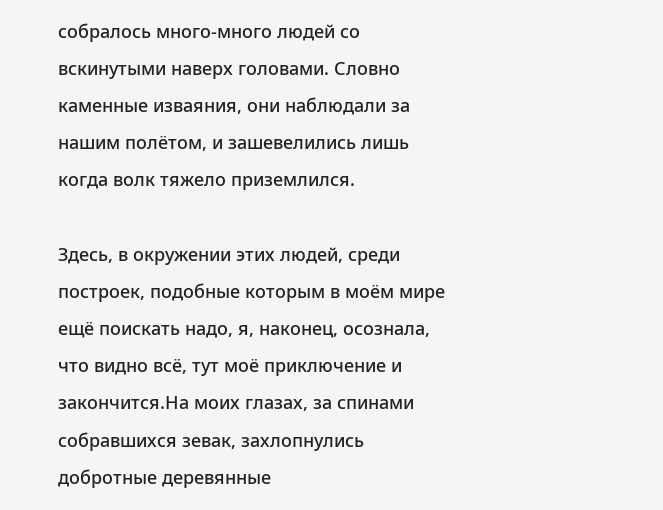собралось много-много людей со вскинутыми наверх головами. Словно каменные изваяния, они наблюдали за нашим полётом, и зашевелились лишь когда волк тяжело приземлился.

Здесь, в окружении этих людей, среди построек, подобные которым в моём мире ещё поискать надо, я, наконец, осознала, что видно всё, тут моё приключение и закончится.На моих глазах, за спинами собравшихся зевак, захлопнулись добротные деревянные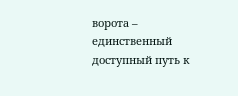ворота – единственный доступный путь к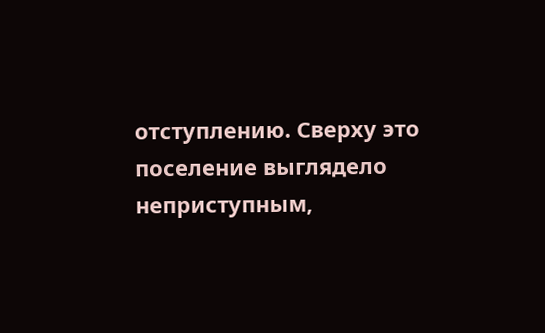отступлению. Сверху это поселение выглядело неприступным,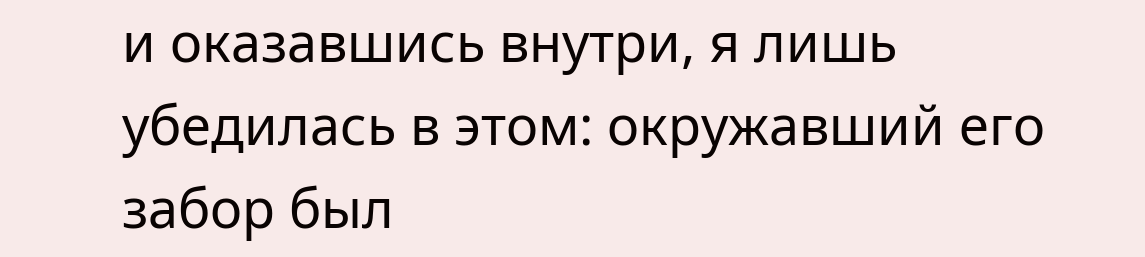и оказавшись внутри, я лишь убедилась в этом: окружавший его забор был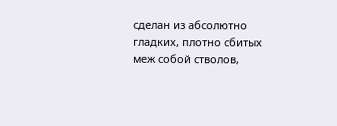сделан из абсолютно гладких, плотно сбитых меж собой стволов,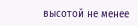высотой не менее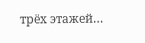трёх этажей…